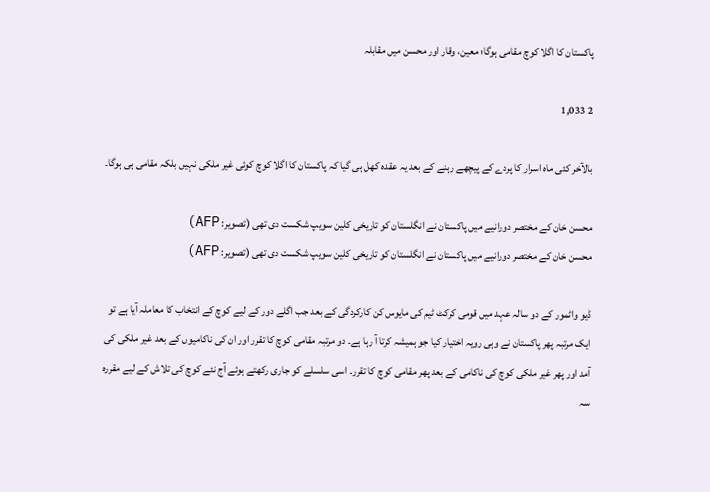پاکستان کا اگلا کوچ مقامی ہوگا؛ معین، وقار اور محسن میں مقابلہ

2 1,033

بالآخر کئی ماہ اسرار کا پردے کے پیچھے رہنے کے بعد یہ عقدہ کھل ہی گیا کہ پاکستان کا اگلا کوچ کوئی غیر ملکی نہیں بلکہ مقامی ہی ہوگا۔

محسن خان کے مختصر دورانیے میں پاکستان نے انگلستان کو تاریخی کلین سویپ شکست دی تھی (تصویر: AFP)
محسن خان کے مختصر دورانیے میں پاکستان نے انگلستان کو تاریخی کلین سویپ شکست دی تھی (تصویر: AFP)

ڈیو واٹمور کے دو سالہ عہد میں قومی کرکٹ ٹیم کی مایوس کن کارکردگی کے بعد جب اگلے دور کے لیے کوچ کے انتخاب کا معاملہ آیا ہے تو ایک مرتبہ پھر پاکستان نے وہی رویہ اختیار کیا جو ہمیشہ کرتا آ رہا ہے۔ دو مرتبہ مقامی کوچ کا تقرر اور ان کی ناکامیوں کے بعد غیر ملکی کی آمد اور پھر غیر ملکی کوچ کی ناکامی کے بعد پھر مقامی کوچ کا تقرر۔ اسی سلسلے کو جاری رکھتے ہوئے آج نئے کوچ کی تلاش کے لیے مقررہ سہ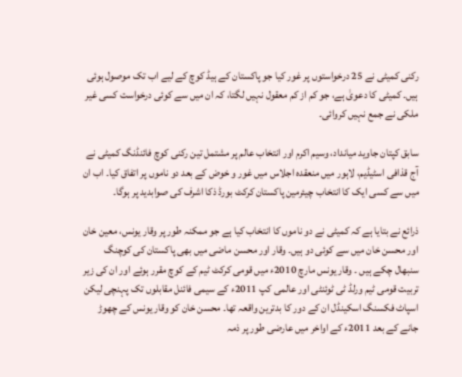رکنی کمیٹی نے 25 درخواستوں پر غور کیا جو پاکستان کے ہیڈ کوچ کے لیے اب تک موصول ہوئی ہیں۔ کمیٹی کا دعویٰ ہے، جو کم از کم معقول نہيں لگتا، کہ ان میں سے کوئی درخواست کسی غیر ملکی نے جمع نہیں کروائی۔

سابق کپتان جاوید میانداد، وسیم اکرم اور انتخاب عالم پر مشتمل تین رکنی کوچ فائنڈنگ کمیٹی نے آج قذافی اسٹیڈیم، لاہور میں منعقدہ اجلاس میں غور و خوض کے بعد دو ناموں پر اتفاق کیا۔ اب ان میں سے کسی ایک کا انتخاب چیئرمین پاکستان کرکٹ بورڈ ذکا اشرف کی صوابدید پر ہوگا۔

ذرائع نے بتایا ہے کہ کمیٹی نے دو ناموں کا انتخاب کیا ہے جو ممکنہ طور پر وقار یونس، معین خان اور محسن خان میں سے کوئی دو ہیں۔ وقار اور محسن ماضی میں بھی پاکستان کی کوچنگ سنبھال چکے ہیں ۔ وقار یونس مارچ 2010ء میں قومی کرکٹ ٹیم کے کوچ مقرر ہوئے اور ان کی زیر تربیت قومی ٹیم ورلڈ ٹی ٹوئنٹی اور عالمی کپ 2011ء کے سیمی فائنل مقابلوں تک پہنچی لیکن اسپاٹ فکسنگ اسکینڈل ان کے دور کا بدترین واقعہ تھا۔ محسن خان کو وقار یونس کے چھوڑ جانے کے بعد 2011ء کے اواخر میں عارضی طور پر ذمہ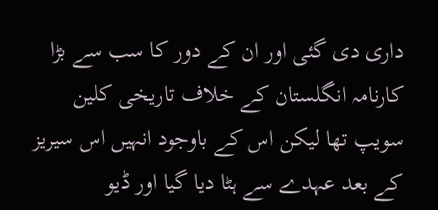داری دی گئی اور ان کے دور کا سب سے بڑا کارنامہ انگلستان کے خلاف تاریخی کلین سویپ تھا لیکن اس کے باوجود انہیں اس سیریز کے بعد عہدے سے ہٹا دیا گیا اور ڈیو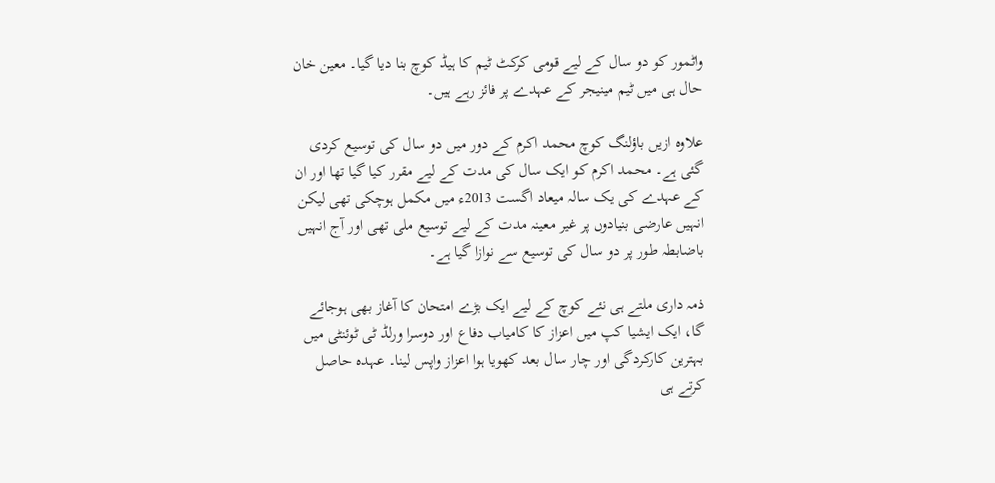واٹمور کو دو سال کے لیے قومی کرکٹ ٹیم کا ہیڈ کوچ بنا دیا گیا۔ معین خان حال ہی میں ٹیم مینیجر کے عہدے پر فائز رہے ہیں۔

علاوہ ازیں باؤلنگ کوچ محمد اکرم کے دور میں دو سال کی توسیع کردی گئی ہے۔ محمد اکرم کو ایک سال کی مدت کے لیے مقرر کیا گیا تھا اور ان کے عہدے کی یک سالہ میعاد اگست 2013ء میں مکمل ہوچکی تھی لیکن انہیں عارضی بنیادوں پر غیر معینہ مدت کے لیے توسیع ملی تھی اور آج انہیں باضابطہ طور پر دو سال کی توسیع سے نوازا گیا ہے۔

ذمہ داری ملتے ہی نئے کوچ کے لیے ایک بڑے امتحان کا آغاز بھی ہوجائے گا، ایک ایشیا کپ میں اعزاز کا کامیاب دفاع اور دوسرا ورلڈ ٹی ٹوئنٹی میں بہترین کارکردگی اور چار سال بعد کھویا ہوا اعزاز واپس لینا۔ عہدہ حاصل کرتے ہی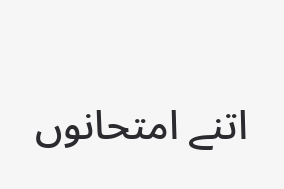اتنے امتحانوں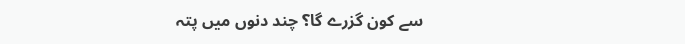سے کون گزرے گا؟ چند دنوں میں پتہ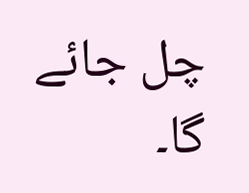چل جائے گا۔